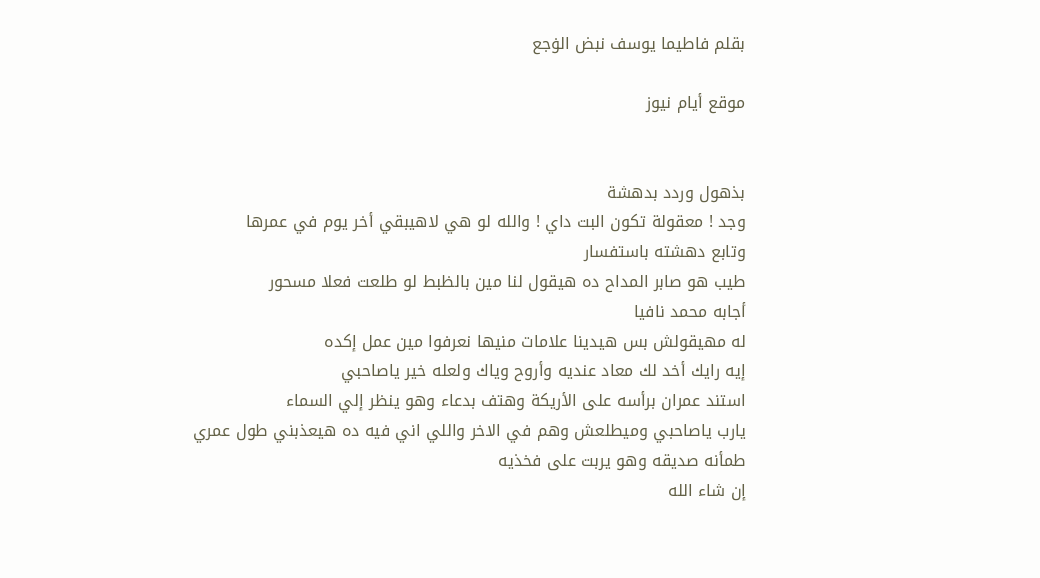بقلم فاطيما يوسف نبض الۏجع

موقع أيام نيوز


بذهول وردد بدهشة
وجد ! معقولة تكون البت داي ! والله لو هي لاهيبقي أخر يوم في عمرها
وتابع دهشته باستفسار
طيب هو صابر المداح ده هيقول لنا مين بالظبط لو طلعت فعلا مسحور
أجابه محمد نافيا
له مهيقولش بس هيدينا علامات منيها نعرفوا مين عمل إكده
إيه رايك أخد لك معاد عنديه وأروح وياك ولعله خير ياصاحبي
استند عمران برأسه على الأريكة وهتف بدعاء وهو ينظر إلي السماء
يارب ياصاحبي وميطلعش وهم في الاخر واللي اني فيه ده هيعذبني طول عمري
طمأنه صديقه وهو يربت على فخذيه
إن شاء الله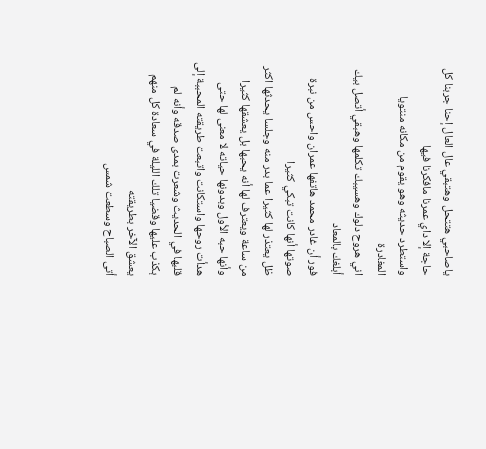ياصاحبي هتتحل وهتبقي عال العال إحنا جربنا كل حاجة إلا داي عمرنا مافكرنا فيها
واستطرد حديثه وهو يقوم من مكانه منتويا المغادرة
اني هروح دلوك وهسيبك تكلمها وهبقي أتصل بيك أبلغك بالمعاد
فور أن غادر محمد هاتفها عمران واحس من نبرة صوتها أنها كانت تبكي كثيرا
ظل يعتذر لها كثيرا عما بدر منه وجلسا يحدثها اكثر من ساعة ويعترف لها أنه يحبها بل يعشقها كثيرا وأنها حبه الأول وبدونها حياته لا معنى لها حتى هدأت روحها واستكانت واتبعت طريقته المحببة إلى قلبها في الحديث وشعرت بمدى صدقه وأنه لم ېكذب عليها وقضيا تلك الليلة في سعادة كل منهم يعشق الآخر بطريقته
أتى الصباح وسطعت شمس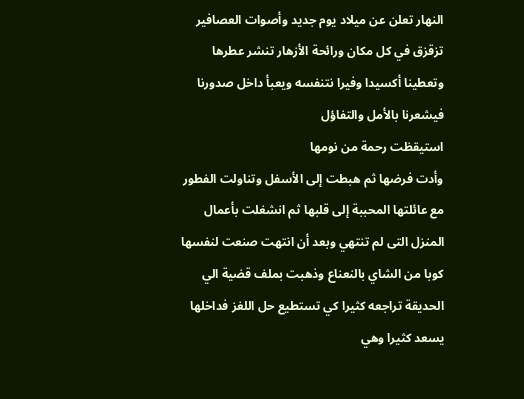النهار تعلن عن ميلاد يوم جديد وأصوات العصافير تزقزق في كل مكان ورائحة الأزهار تنشر عطرها وتعطينا أكسيدا وفيرا نتنفسه ويعبأ داخل صدورنا فيشعرنا بالأمل والتفاؤل
استيقظت رحمة من نومها
وأدت فرضها ثم هبطت إلى الأسفل وتناولت الفطور مع عائلتها المحببة إلى قلبها ثم انشغلت بأعمال المنزل التى لم تنتهي وبعد أن انتهت صنعت لنفسها كوبا من الشاي بالنعناع وذهبت بملف قضية الي الحديقة تراجعه كثيرا كي تستطيع حل اللغز فداخلها يسعد كثيرا وهي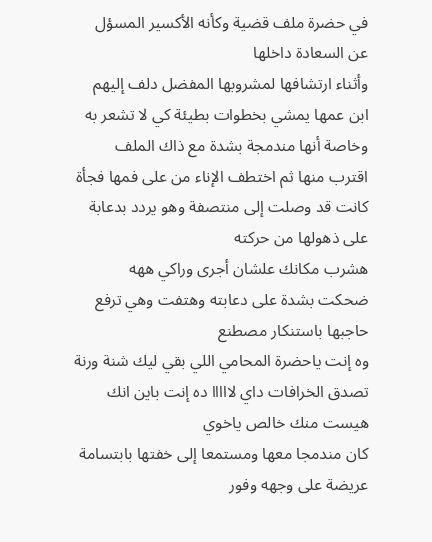في حضرة ملف قضية وكأنه الأكسير المسؤل عن السعادة داخلها
وأثناء ارتشافها لمشروبها المفضل دلف إليهم ابن عمها يمشي بخطوات بطيئة كي لا تشعر به وخاصة أنها مندمجة بشدة مع ذاك الملف
اقترب منها ثم اختطف الإناء من على فمها فجأة كانت قد وصلت إلى منتصفة وهو يردد بدعابة على ذهولها من حركته
هشرب مكانك علشان أجرى وراكي ههه
ضحكت بشدة على دعابته وهتفت وهي ترفع حاجبها باستنكار مصطنع
وه إنت ياحضرة المحامي اللي بقي ليك شنة ورنة تصدق الخرافات داي لااااا ده إنت باين انك هيست منك خالص ياخوي
كان مندمجا معها ومستمعا إلى خفتها بابتسامة عريضة على وجهه وفور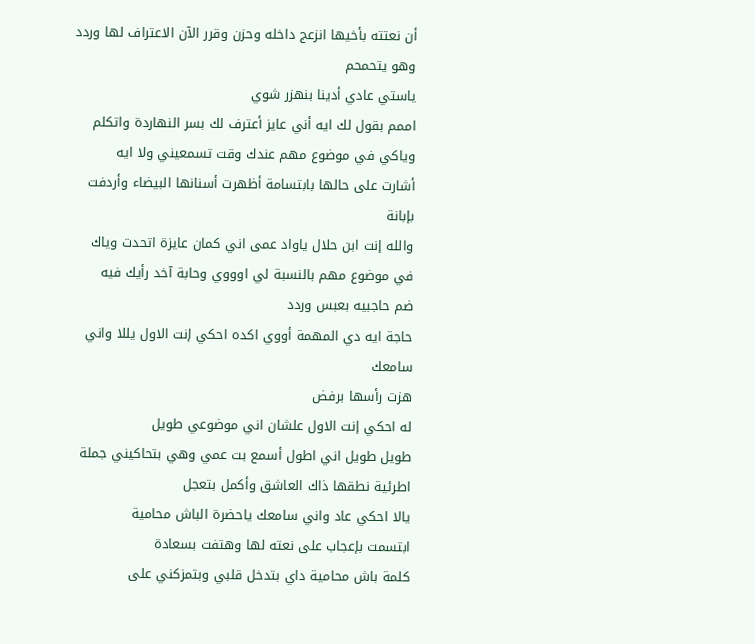أن نعتته بأخيها انزعج داخله وحزن وقرر الآن الاعتراف لها وردد وهو يتحمحم
ياستي عادي أدينا بنهزر شوي
اممم بقول لك ايه أني عايز أعترف لك بسر النهاردة واتكلم وياكي في موضوع مهم عندك وقت تسمعيني ولا ايه
أشارت على حالها بابتسامة أظهرت أسنانها البيضاء وأردفت بإبانة
والله إنت ابن حلال ياواد عمى اني كمان عايزة اتحدت وياك في موضوع مهم بالنسبة لي اوووي وحابة آخد رأيك فيه
ضم حاجبيه بعبس وردد
حاجة ايه دي المهمة أووي اكده احكي إنت الاول يللا واني سامعك
هزت رأسها برفض
له احكي إنت الاول علشان اني موضوعي طويل
طويل طويل اني اطول أسمع بت عمي وهي بتحاكيني جملة اطرئية نطقها ذاك العاشق وأكمل بتعجل
يالا احكي عاد واني سامعك ياحضرة الباش محامية
ابتسمت بإعجاب على نعته لها وهتفت بسعادة
كلمة باش محامية داي بتدخل قلبي وبتمزكني على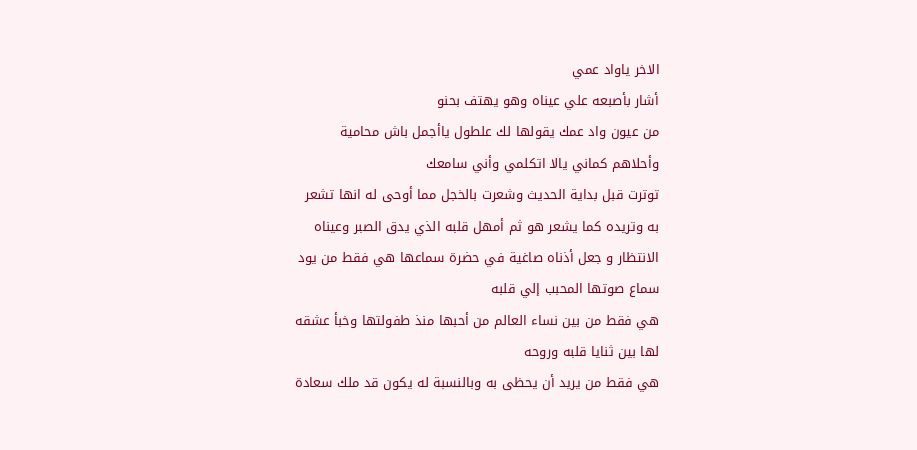الاخر ياواد عمي
أشار بأصبعه علي عيناه وهو يهتف بحنو
من عيون واد عمك يقولها لك علطول ياأجمل باش محامية وأحلاهم كماني يالا اتكلمي وأني سامعك
توترت قبل بداية الحديث وشعرت بالخجل مما أوحى له انها تشعر به وتريده كما يشعر هو ثم أمهل قلبه الذي يدق الصبر وعيناه الانتظار و جعل أذناه صاغية في حضرة سماعها هي فقط من يود سماع صوتها المحبب إلي قلبه
هي فقط من بين نساء العالم من أحبها منذ طفولتها وخبأ عشقه لها بين ثنايا قلبه وروحه
هي فقط من يريد أن يحظى به وبالنسبة له يكون قد ملك سعادة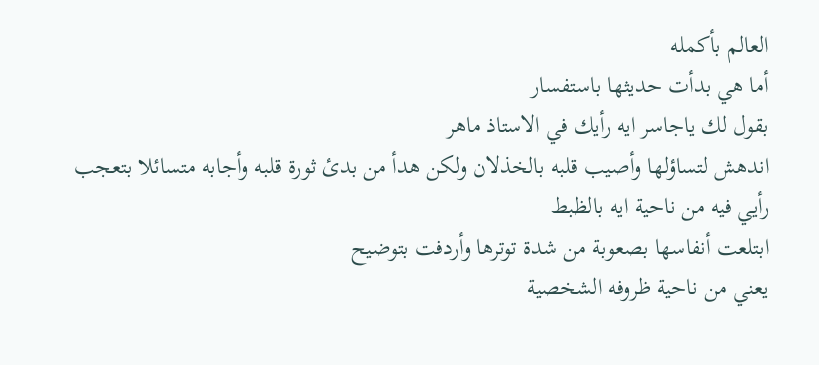العالم بأكمله
أما هي بدأت حديثها باستفسار
بقول لك ياجاسر ايه رأيك في الاستاذ ماهر
اندهش لتساؤلها وأصيب قلبه بالخذلان ولكن هدأ من بدئ ثورة قلبه وأجابه متسائلا بتعجب
رأيي فيه من ناحية ايه بالظبط
ابتلعت أنفاسها بصعوبة من شدة توترها وأردفت بتوضيح
يعني من ناحية ظروفه الشخصية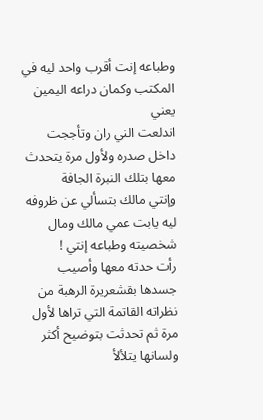وطباعه إنت أقرب واحد ليه في المكتب وكمان دراعه اليمين يعني
اندلعت الني ران وتأججت داخل صدره ولأول مرة يتحدث معها بتلك النبرة الجافة
وإنتي مالك بتسألي عن ظروفه ليه يابت عمي مالك ومال شخصيته وطباعه إنتي !
رأت حدته معها وأصيب جسدها بقشعريرة الرهبة من نظراته القاتمة التي تراها لأول مرة ثم تحدثت بتوضيح أكثر ولسانها يتلألأ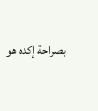بصراحة إكده هو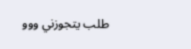طلب يتجوزني ووو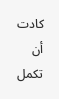كادت أن تكمل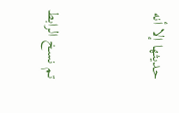حديثها إلا أنه


تم نسخ الرابط